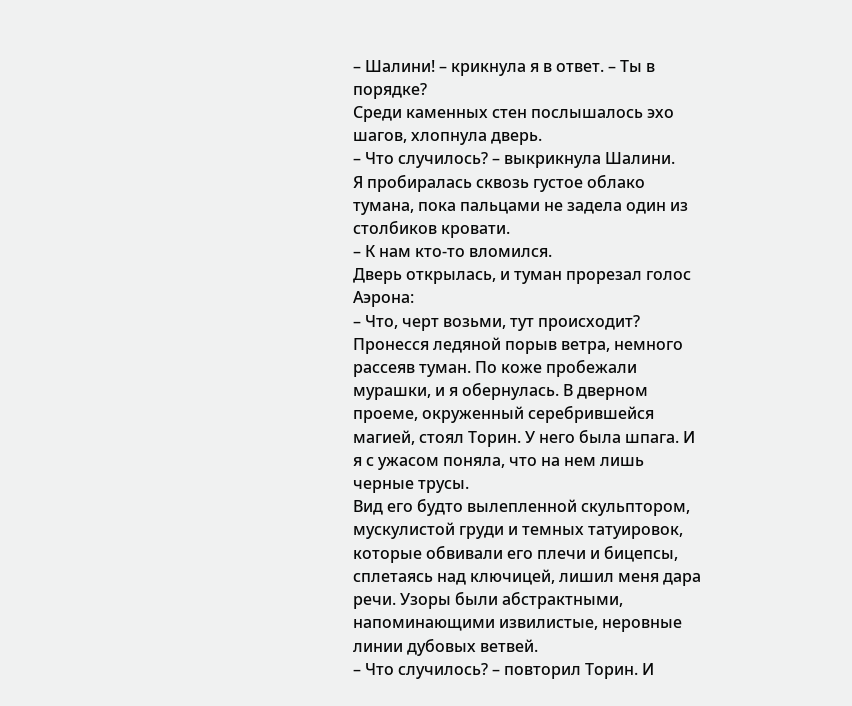– Шалини! – крикнула я в ответ. – Ты в порядке?
Среди каменных стен послышалось эхо шагов, хлопнула дверь.
– Что случилось? – выкрикнула Шалини.
Я пробиралась сквозь густое облако тумана, пока пальцами не задела один из столбиков кровати.
– К нам кто-то вломился.
Дверь открылась, и туман прорезал голос Аэрона:
– Что, черт возьми, тут происходит?
Пронесся ледяной порыв ветра, немного рассеяв туман. По коже пробежали мурашки, и я обернулась. В дверном проеме, окруженный серебрившейся магией, стоял Торин. У него была шпага. И я с ужасом поняла, что на нем лишь черные трусы.
Вид его будто вылепленной скульптором, мускулистой груди и темных татуировок, которые обвивали его плечи и бицепсы, сплетаясь над ключицей, лишил меня дара речи. Узоры были абстрактными, напоминающими извилистые, неровные линии дубовых ветвей.
– Что случилось? – повторил Торин. И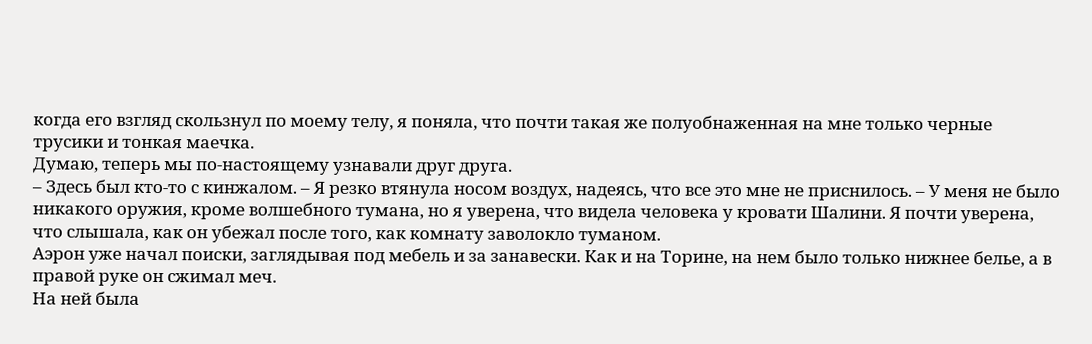когда его взгляд скользнул по моему телу, я поняла, что почти такая же полуобнаженная на мне только черные трусики и тонкая маечка.
Думаю, теперь мы по-настоящему узнавали друг друга.
– Здесь был кто-то с кинжалом. – Я резко втянула носом воздух, надеясь, что все это мне не приснилось. – У меня не было никакого оружия, кроме волшебного тумана, но я уверена, что видела человека у кровати Шалини. Я почти уверена, что слышала, как он убежал после того, как комнату заволокло туманом.
Аэрон уже начал поиски, заглядывая под мебель и за занавески. Как и на Торине, на нем было только нижнее белье, а в правой руке он сжимал меч.
На ней была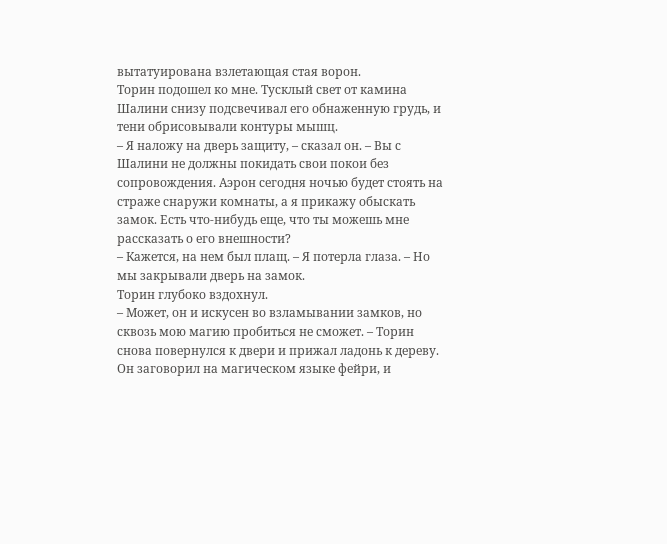вытатуирована взлетающая стая ворон.
Торин подошел ко мне. Тусклый свет от камина Шалини снизу подсвечивал его обнаженную грудь, и тени обрисовывали контуры мышц.
– Я наложу на дверь защиту, – сказал он. – Вы с Шалини не должны покидать свои покои без сопровождения. Аэрон сегодня ночью будет стоять на страже снаружи комнаты, а я прикажу обыскать замок. Есть что-нибудь еще, что ты можешь мне рассказать о его внешности?
– Кажется, на нем был плащ. – Я потерла глаза. – Но мы закрывали дверь на замок.
Торин глубоко вздохнул.
– Может, он и искусен во взламывании замков, но сквозь мою магию пробиться не сможет. – Торин снова повернулся к двери и прижал ладонь к дереву. Он заговорил на магическом языке фейри, и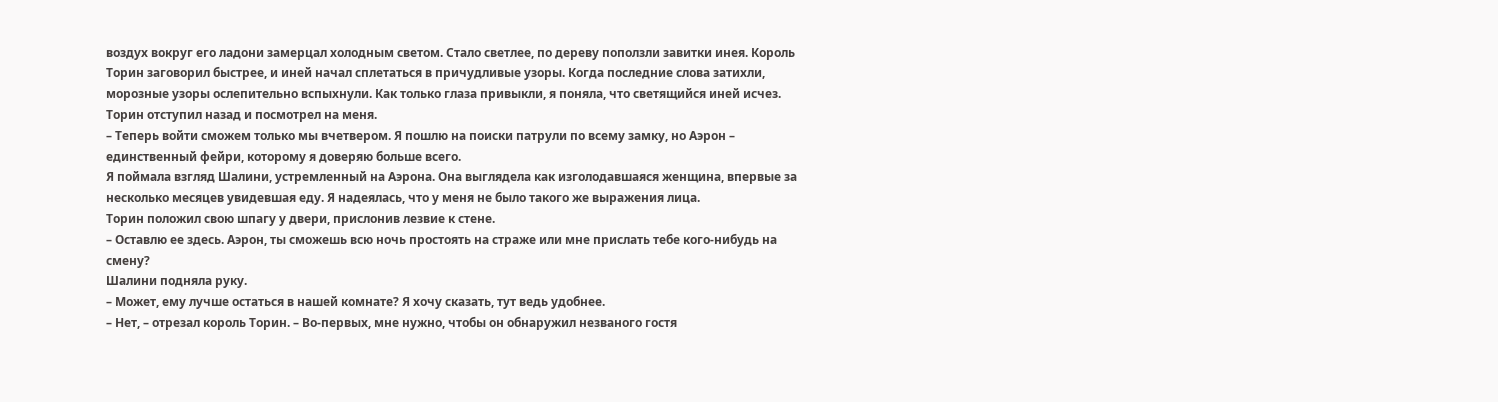воздух вокруг его ладони замерцал холодным светом. Стало светлее, по дереву поползли завитки инея. Король Торин заговорил быстрее, и иней начал сплетаться в причудливые узоры. Когда последние слова затихли, морозные узоры ослепительно вспыхнули. Как только глаза привыкли, я поняла, что светящийся иней исчез.
Торин отступил назад и посмотрел на меня.
– Теперь войти сможем только мы вчетвером. Я пошлю на поиски патрули по всему замку, но Аэрон – единственный фейри, которому я доверяю больше всего.
Я поймала взгляд Шалини, устремленный на Аэрона. Она выглядела как изголодавшаяся женщина, впервые за несколько месяцев увидевшая еду. Я надеялась, что у меня не было такого же выражения лица.
Торин положил свою шпагу у двери, прислонив лезвие к стене.
– Оставлю ее здесь. Аэрон, ты сможешь всю ночь простоять на страже или мне прислать тебе кого-нибудь на смену?
Шалини подняла руку.
– Может, ему лучше остаться в нашей комнате? Я хочу сказать, тут ведь удобнее.
– Нет, – отрезал король Торин. – Во-первых, мне нужно, чтобы он обнаружил незваного гостя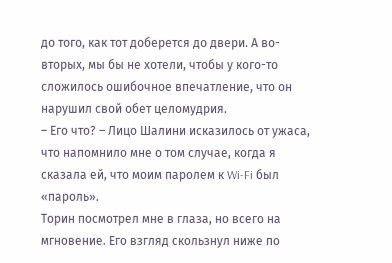до того, как тот доберется до двери. А во-вторых, мы бы не хотели, чтобы у кого-то сложилось ошибочное впечатление, что он нарушил свой обет целомудрия.
– Его что? – Лицо Шалини исказилось от ужаса, что напомнило мне о том случае, когда я сказала ей, что моим паролем к Wi-Fi был «пароль».
Торин посмотрел мне в глаза, но всего на мгновение. Его взгляд скользнул ниже по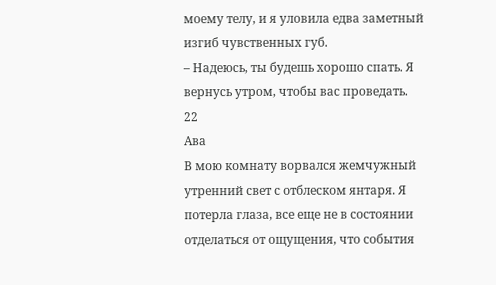моему телу, и я уловила едва заметный изгиб чувственных губ.
– Надеюсь, ты будешь хорошо спать. Я вернусь утром, чтобы вас проведать.
22
Ава
В мою комнату ворвался жемчужный утренний свет с отблеском янтаря. Я потерла глаза, все еще не в состоянии отделаться от ощущения, что события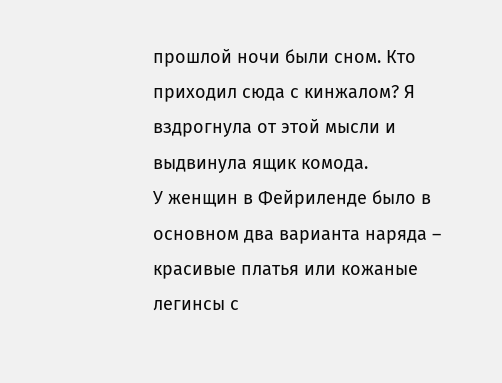прошлой ночи были сном. Кто приходил сюда с кинжалом? Я вздрогнула от этой мысли и выдвинула ящик комода.
У женщин в Фейриленде было в основном два варианта наряда – красивые платья или кожаные легинсы с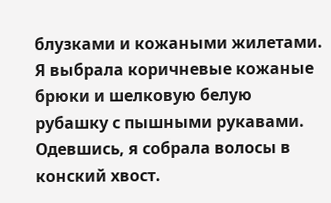блузками и кожаными жилетами. Я выбрала коричневые кожаные брюки и шелковую белую рубашку с пышными рукавами. Одевшись, я собрала волосы в конский хвост.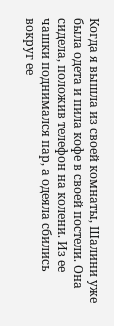Когда я вышла из своей комнаты, Шалини уже была одета и пила кофе в своей постели. Она сидела, положив телефон на колени. Из ее чашки поднимался пар, а одеяла сбились вокруг ее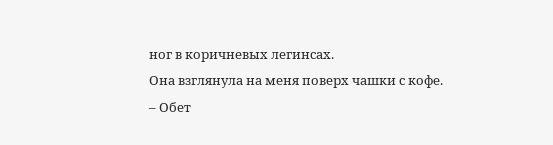ног в коричневых легинсах.
Она взглянула на меня поверх чашки с кофе.
– Обет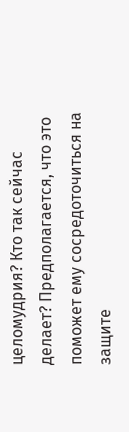целомудрия? Кто так сейчас делает? Предполагается, что это поможет ему сосредоточиться на защите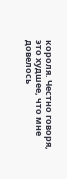короля. Честно говоря, это худшее, что мне довелось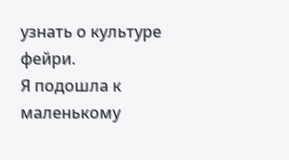узнать о культуре фейри.
Я подошла к маленькому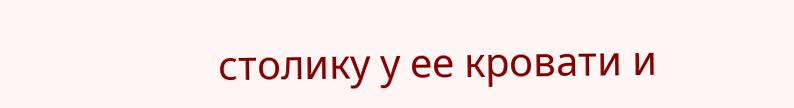столику у ее кровати и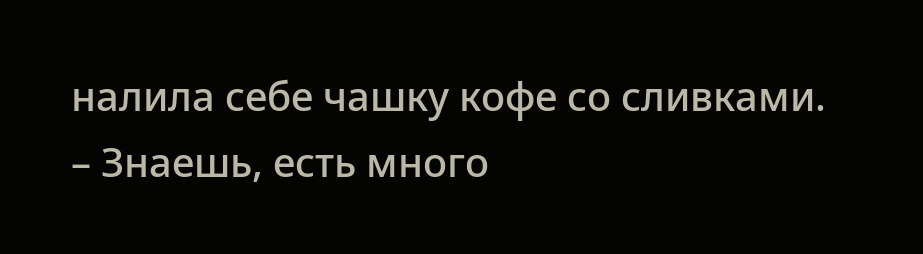налила себе чашку кофе со сливками.
– Знаешь, есть много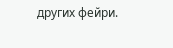других фейри.